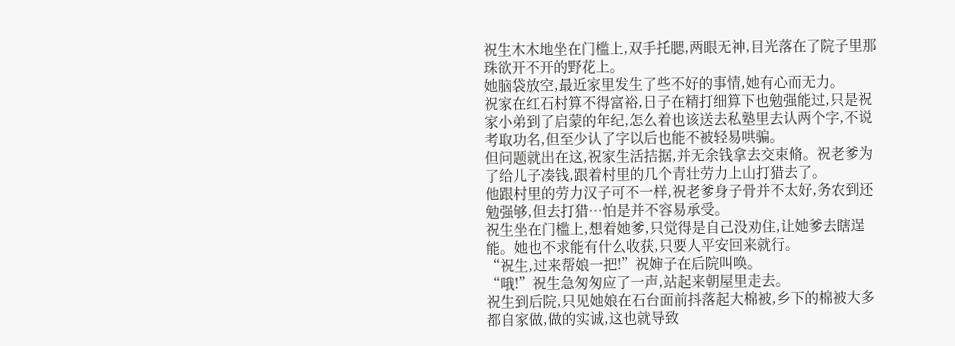祝生木木地坐在门槛上,双手托腮,两眼无神,目光落在了院子里那珠欲开不开的野花上。
她脑袋放空,最近家里发生了些不好的事情,她有心而无力。
祝家在红石村算不得富裕,日子在精打细算下也勉强能过,只是祝家小弟到了启蒙的年纪,怎么着也该送去私塾里去认两个字,不说考取功名,但至少认了字以后也能不被轻易哄骗。
但问题就出在这,祝家生活拮据,并无余钱拿去交束脩。祝老爹为了给儿子凑钱,跟着村里的几个青壮劳力上山打猎去了。
他跟村里的劳力汉子可不一样,祝老爹身子骨并不太好,务农到还勉强够,但去打猎…怕是并不容易承受。
祝生坐在门槛上,想着她爹,只觉得是自己没劝住,让她爹去瞎逞能。她也不求能有什么收获,只要人平安回来就行。
“祝生,过来帮娘一把!”祝婶子在后院叫唤。
“哦!”祝生急匆匆应了一声,站起来朝屋里走去。
祝生到后院,只见她娘在石台面前抖落起大棉被,乡下的棉被大多都自家做,做的实诚,这也就导致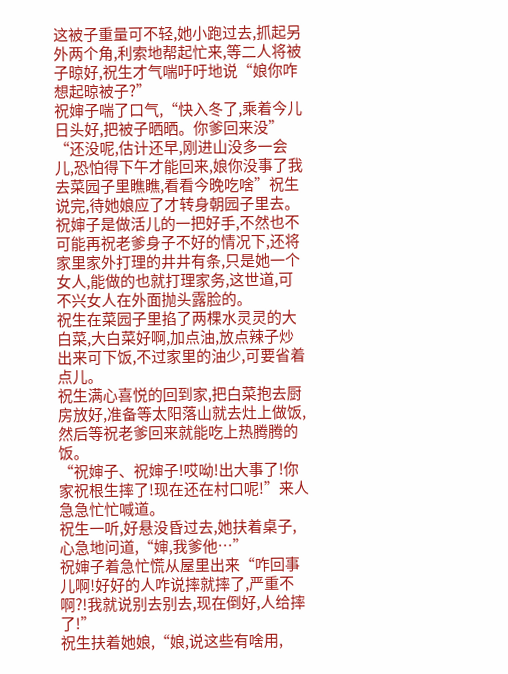这被子重量可不轻,她小跑过去,抓起另外两个角,利索地帮起忙来,等二人将被子晾好,祝生才气喘吁吁地说“娘你咋想起晾被子?”
祝婶子喘了口气,“快入冬了,乘着今儿日头好,把被子晒晒。你爹回来没”
“还没呢,估计还早,刚进山没多一会儿,恐怕得下午才能回来,娘你没事了我去菜园子里瞧瞧,看看今晚吃啥”祝生说完,待她娘应了才转身朝园子里去。
祝婶子是做活儿的一把好手,不然也不可能再祝老爹身子不好的情况下,还将家里家外打理的井井有条,只是她一个女人,能做的也就打理家务,这世道,可不兴女人在外面抛头露脸的。
祝生在菜园子里掐了两棵水灵灵的大白菜,大白菜好啊,加点油,放点辣子炒出来可下饭,不过家里的油少,可要省着点儿。
祝生满心喜悦的回到家,把白菜抱去厨房放好,准备等太阳落山就去灶上做饭,然后等祝老爹回来就能吃上热腾腾的饭。
“祝婶子、祝婶子!哎呦!出大事了!你家祝根生摔了!现在还在村口呢!”来人急急忙忙喊道。
祝生一听,好悬没昏过去,她扶着桌子,心急地问道,“婶,我爹他…”
祝婶子着急忙慌从屋里出来“咋回事儿啊!好好的人咋说摔就摔了,严重不啊?!我就说别去别去,现在倒好,人给摔了!”
祝生扶着她娘,“娘,说这些有啥用,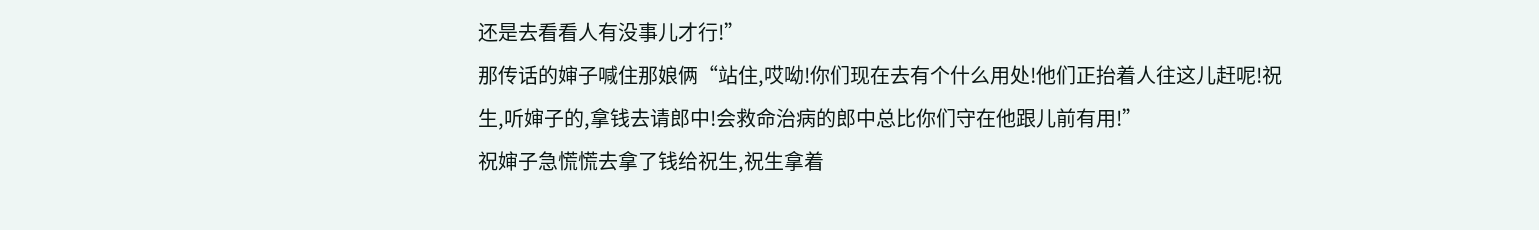还是去看看人有没事儿才行!”
那传话的婶子喊住那娘俩“站住,哎呦!你们现在去有个什么用处!他们正抬着人往这儿赶呢!祝生,听婶子的,拿钱去请郎中!会救命治病的郎中总比你们守在他跟儿前有用!”
祝婶子急慌慌去拿了钱给祝生,祝生拿着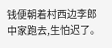钱便朝着村西边李郎中家跑去,生怕迟了。